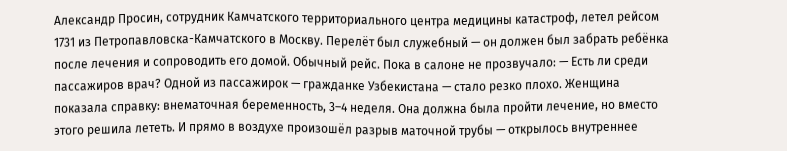Александр Просин, сотрудник Камчатского территориального центра медицины катастроф, летел рейсом 1731 из Петропавловска-Камчатского в Москву. Перелёт был служебный — он должен был забрать ребёнка после лечения и сопроводить его домой. Обычный рейс. Пока в салоне не прозвучало: — Есть ли среди пассажиров врач? Одной из пассажирок — гражданке Узбекистана — стало резко плохо. Женщина показала справку: внематочная беременность, 3–4 неделя. Она должна была пройти лечение, но вместо этого решила лететь. И прямо в воздухе произошёл разрыв маточной трубы — открылось внутреннее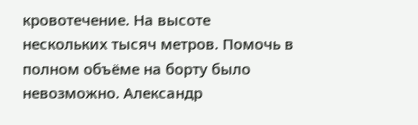кровотечение. На высоте нескольких тысяч метров. Помочь в полном объёме на борту было невозможно. Александр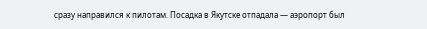сразу направился к пилотам. Посадка в Якутске отпадала — аэропорт был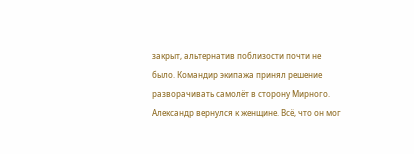закрыт, альтернатив поблизости почти не было. Командир экипажа принял решение разворачивать самолёт в сторону Мирного. Александр вернулся к женщине. Всё, что он мог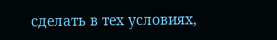сделать в тех условиях,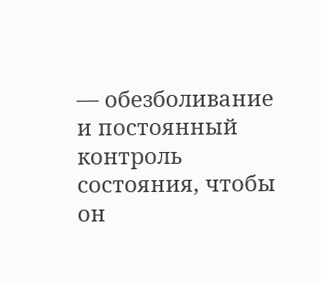— обезболивание и постоянный контроль состояния, чтобы он